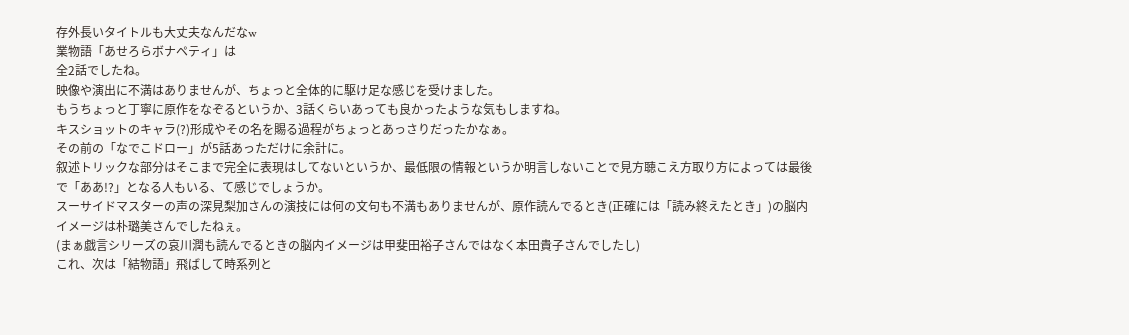存外長いタイトルも大丈夫なんだなw
業物語「あせろらボナペティ」は
全2話でしたね。
映像や演出に不満はありませんが、ちょっと全体的に駆け足な感じを受けました。
もうちょっと丁寧に原作をなぞるというか、3話くらいあっても良かったような気もしますね。
キスショットのキャラ(?)形成やその名を賜る過程がちょっとあっさりだったかなぁ。
その前の「なでこドロー」が5話あっただけに余計に。
叙述トリックな部分はそこまで完全に表現はしてないというか、最低限の情報というか明言しないことで見方聴こえ方取り方によっては最後で「ああ!?」となる人もいる、て感じでしょうか。
スーサイドマスターの声の深見梨加さんの演技には何の文句も不満もありませんが、原作読んでるとき(正確には「読み終えたとき」)の脳内イメージは朴璐美さんでしたねぇ。
(まぁ戯言シリーズの哀川潤も読んでるときの脳内イメージは甲斐田裕子さんではなく本田貴子さんでしたし)
これ、次は「結物語」飛ばして時系列と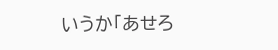いうか「あせろ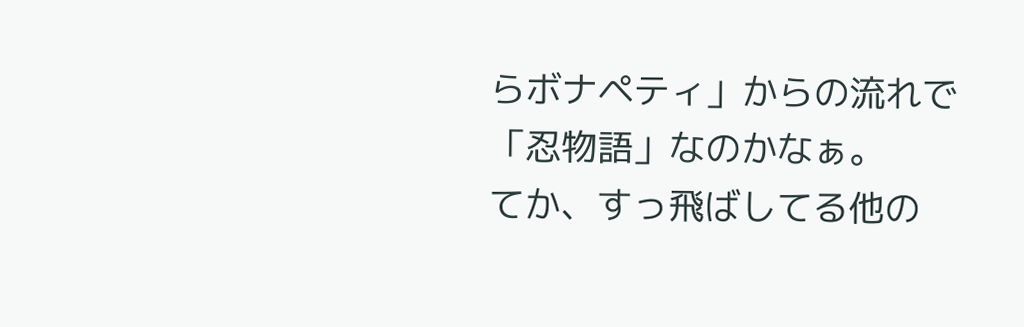らボナペティ」からの流れで「忍物語」なのかなぁ。
てか、すっ飛ばしてる他の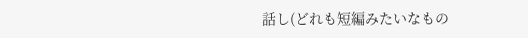話し(どれも短編みたいなもの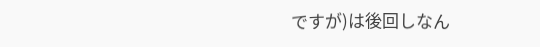ですが)は後回しなん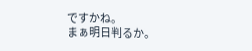ですかね。
まぁ明日判るか。